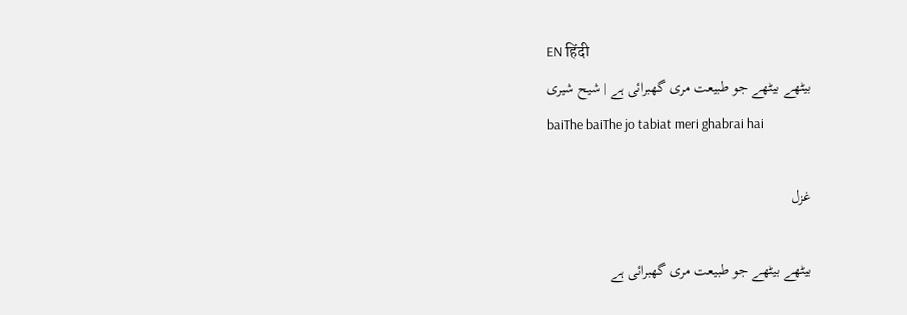EN हिंदी
بیٹھے بیٹھے جو طبیعت مری گھبرائی ہے | شیح شیری
baiThe baiThe jo tabiat meri ghabrai hai

غزل

بیٹھے بیٹھے جو طبیعت مری گھبرائی ہے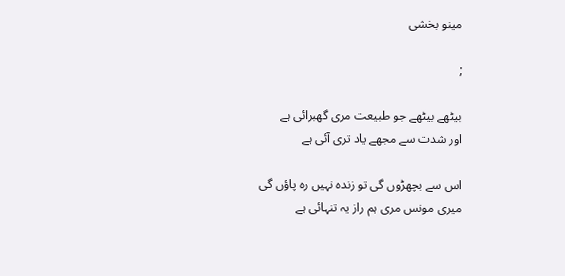مینو بخشی

;

بیٹھے بیٹھے جو طبیعت مری گھبرائی ہے
اور شدت سے مجھے یاد تری آئی ہے

اس سے بچھڑوں‌ گی تو زندہ نہیں رہ پاؤں گی
میری مونس مری ہم راز یہ تنہائی ہے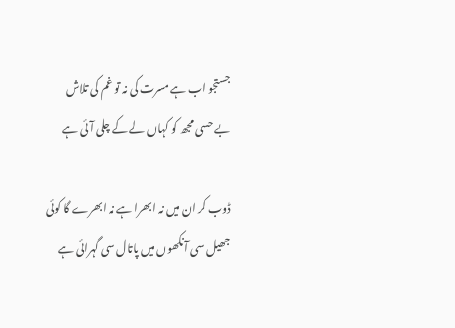جستجو اب ہے مسرت کی نہ تو غم کی تلاش
بے حسی مجھ کو کہاں لے کے چلی آئی ہے

ڈوب کر ان میں نہ ابھرا ہے نہ ابھرے گا کوئی
جھیل سی آنکھوں میں پاتال سی گہرائی ہے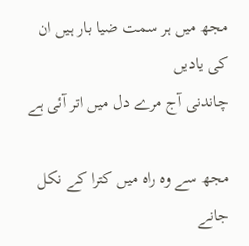مجھ میں ہر سمت ضیا بار ہیں ان کی یادیں
چاندنی آج مرے دل میں اتر آئی ہے

مجھ سے وہ راہ میں کترا کے نکل جانے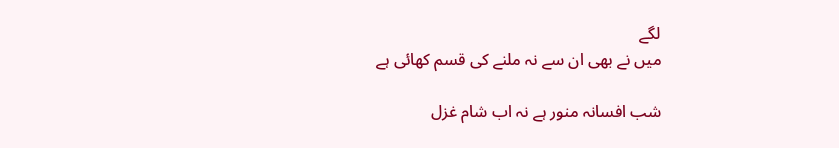لگے
میں نے بھی ان سے نہ ملنے کی قسم کھائی ہے

شب افسانہ منور ہے نہ اب شام غزل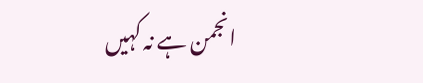انجمن ہے نہ کہیں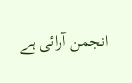انجمن آرائی ہے